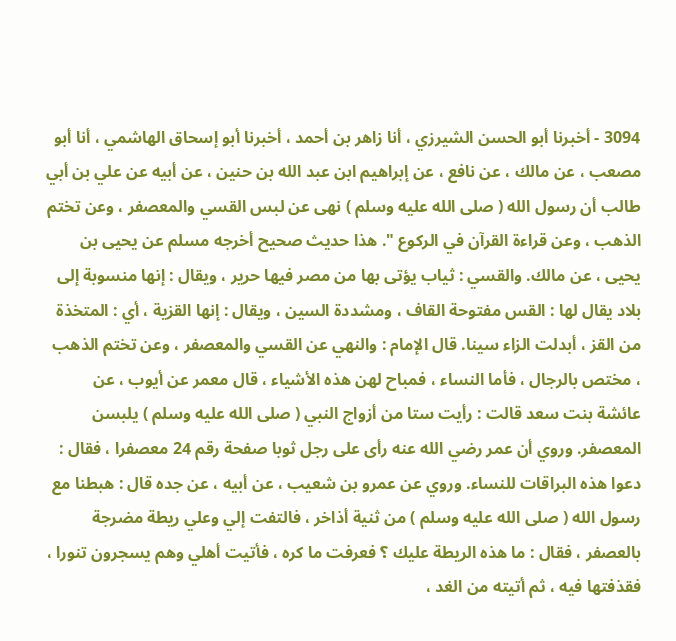3094 - أخبرنا أبو الحسن الشيرزي ، أنا زاهر بن أحمد ، أخبرنا أبو إسحاق الهاشمي ، أنا أبو مصعب ، عن مالك ، عن نافع ، عن إبراهيم ابن عبد الله بن حنين ، عن أبيه عن علي بن أبي طالب أن رسول الله ( صلى الله عليه وسلم ) نهى عن لبس القسي والمعصفر ، وعن تختم الذهب ، وعن قراءة القرآن في الركوع ". هذا حديث صحيح أخرجه مسلم عن يحيى بن يحيى ، عن مالك. والقسي : ثياب يؤتى بها من مصر فيها حرير ، ويقال : إنها منسوبة إلى بلاد يقال لها : القس مفتوحة القاف ، ومشددة السين ، ويقال : إنها القزية ، أي : المتخذة من القز ، أبدلت الزاء سينا. قال الإمام : والنهي عن القسي والمعصفر ، وعن تختم الذهب ، مختص بالرجال ، فأما النساء ، فمباح لهن هذه الأشياء ، قال معمر عن أيوب ، عن عائشة بنت سعد قالت : رأيت ستا من أزواج النبي ( صلى الله عليه وسلم ) يلبسن المعصفر. وروي أن عمر رضي الله عنه رأى على رجل ثوبا صفحة رقم 24 معصفرا ، فقال : دعوا هذه البراقات للنساء. وروي عن عمرو بن شعيب ، عن أبيه ، عن جده قال : هبطنا مع رسول الله ( صلى الله عليه وسلم ) من ثنية أذاخر ، فالتفت إلي وعلي ريطة مضرجة بالعصفر ، فقال : ما هذه الريطة عليك ؟ فعرفت ما كره ، فأتيت أهلي وهم يسجرون تنورا ، فقذفتها فيه ، ثم أتيته من الغد ،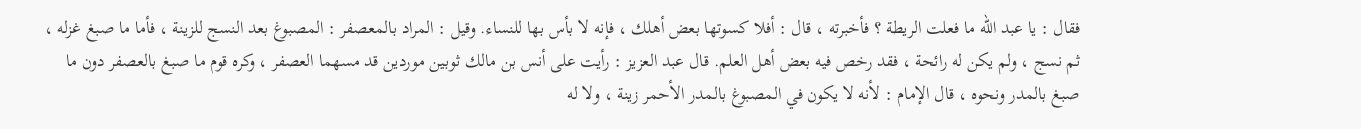فقال : يا عبد الله ما فعلت الريطة ؟ فأخبرته ، قال : أفلا كسوتها بعض أهلك ، فإنه لا بأس بها للنساء. وقيل : المراد بالمعصفر : المصبوغ بعد النسج للزينة ، فأما ما صبغ غزله ، ثم نسج ، ولم يكن له رائحة ، فقد رخص فيه بعض أهل العلم. قال عبد العزيز : رأيت على أنس بن مالك ثوبين موردين قد مسهما العصفر ، وكره قوم ما صبغ بالعصفر دون ما صبغ بالمدر ونحوه ، قال الإمام : لأنه لا يكون في المصبوغ بالمدر الأحمر زينة ، ولا له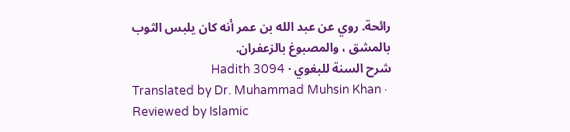رائحة. روي عن عبد الله بن عمر أنه كان يلبس الثوب بالمشق ، والمصبوغ بالزعفران.
شرح السنة للبغوي · Hadith 3094
Translated by Dr. Muhammad Muhsin Khan · Reviewed by Islamic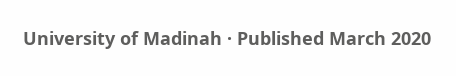University of Madinah · Published March 2020